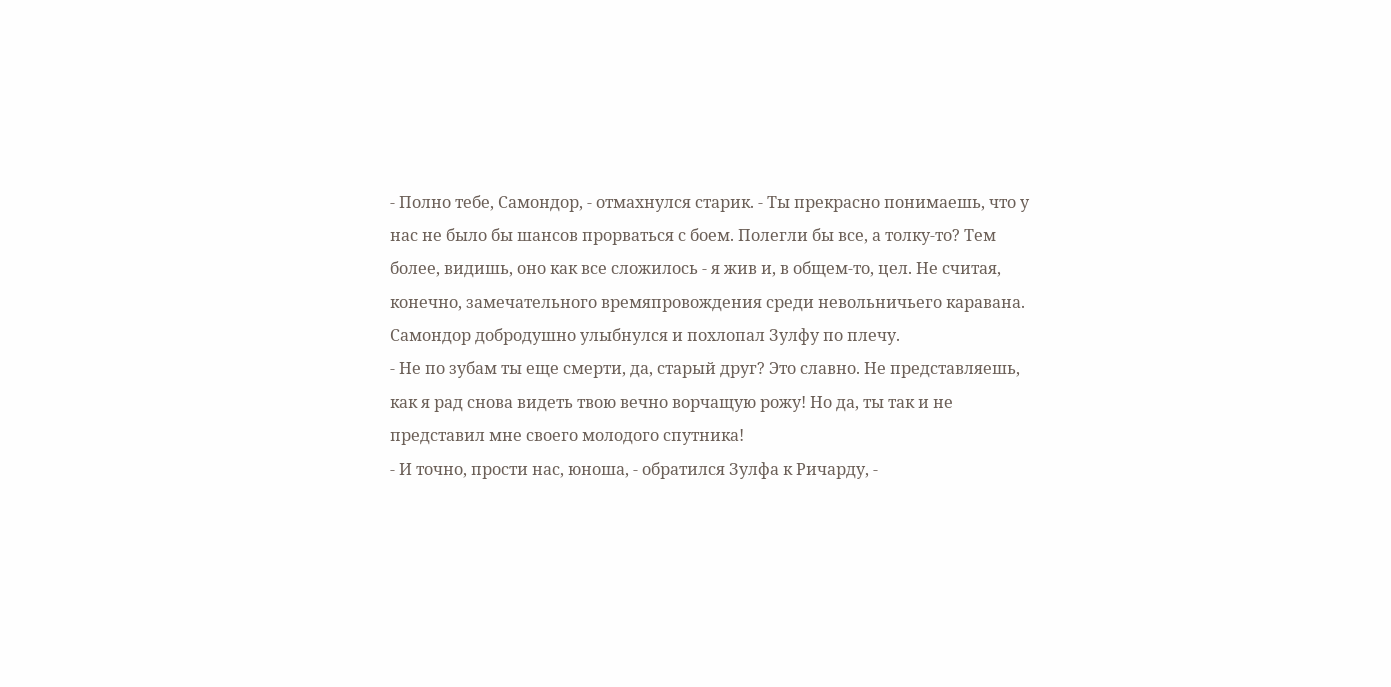- Полно тебе, Самондор, - отмахнулся старик. - Ты прекрасно понимаешь, что у нас не было бы шансов прорваться с боем. Полегли бы все, а толку-то? Тем более, видишь, оно как все сложилось - я жив и, в общем-то, цел. Не считая, конечно, замечательного времяпровождения среди невольничьего каравана.
Самондор добродушно улыбнулся и похлопал Зулфу по плечу.
- Не по зубам ты еще смерти, да, старый друг? Это славно. Не представляешь, как я рад снова видеть твою вечно ворчащую рожу! Но да, ты так и не представил мне своего молодого спутника!
- И точно, прости нас, юноша, - обратился Зулфа к Ричарду, -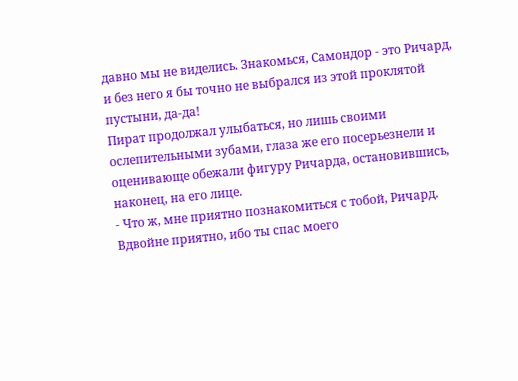давно мы не виделись. Знакомься, Самондор - это Ричард, и без него я бы точно не выбрался из этой проклятой пустыни, да-да!
Пират продолжал улыбаться, но лишь своими ослепительными зубами, глаза же его посерьезнели и оценивающе обежали фигуру Ричарда, остановившись, наконец, на его лице.
- Что ж, мне приятно познакомиться с тобой, Ричард. Вдвойне приятно, ибо ты спас моего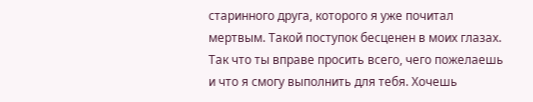старинного друга, которого я уже почитал мертвым. Такой поступок бесценен в моих глазах. Так что ты вправе просить всего, чего пожелаешь и что я смогу выполнить для тебя. Хочешь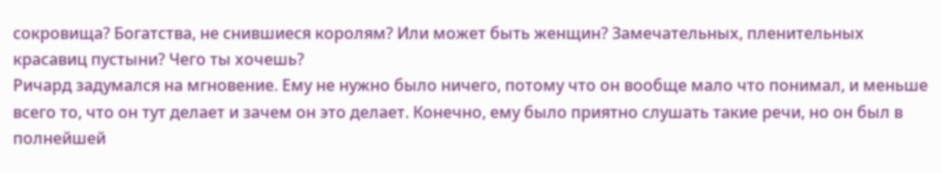сокровища? Богатства, не снившиеся королям? Или может быть женщин? Замечательных, пленительных красавиц пустыни? Чего ты хочешь?
Ричард задумался на мгновение. Ему не нужно было ничего, потому что он вообще мало что понимал, и меньше всего то, что он тут делает и зачем он это делает. Конечно, ему было приятно слушать такие речи, но он был в полнейшей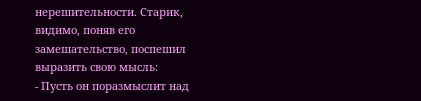нерешительности. Старик, видимо, поняв его замешательство, поспешил выразить свою мысль:
- Пусть он поразмыслит над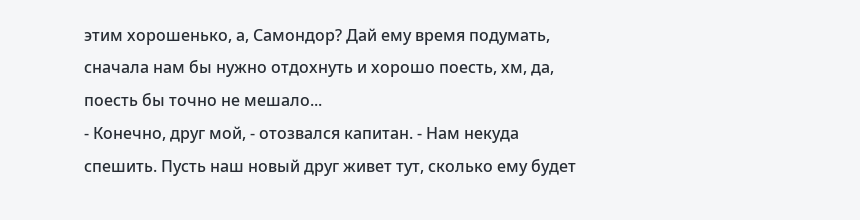этим хорошенько, а, Самондор? Дай ему время подумать, сначала нам бы нужно отдохнуть и хорошо поесть, хм, да, поесть бы точно не мешало...
- Конечно, друг мой, - отозвался капитан. - Нам некуда спешить. Пусть наш новый друг живет тут, сколько ему будет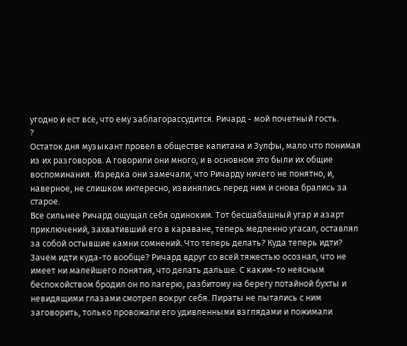угодно и ест все, что ему заблагорассудится. Ричард - мой почетный гость.
?
Остаток дня музыкант провел в обществе капитана и Зулфы, мало что понимая из их разговоров. А говорили они много, и в основном это были их общие воспоминания. Изредка они замечали, что Ричарду ничего не понятно, и, наверное, не слишком интересно, извинялись перед ним и снова брались за старое.
Все сильнее Ричард ощущал себя одиноким. Тот бесшабашный угар и азарт приключений, захвативший его в караване, теперь медленно угасал, оставлял за собой остывшие камни сомнений. Что теперь делать? Куда теперь идти? Зачем идти куда-то вообще? Ричард вдруг со всей тяжестью осознал, что не имеет ни малейшего понятия, что делать дальше. С каким-то неясным беспокойством бродил он по лагерю, разбитому на берегу потайной бухты и невидящими глазами смотрел вокруг себя. Пираты не пытались с ним заговорить, только провожали его удивленными взглядами и пожимали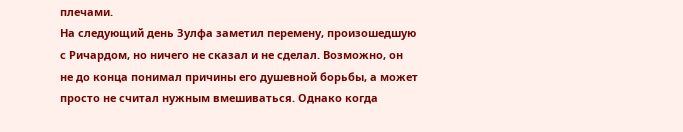плечами.
На следующий день Зулфа заметил перемену, произошедшую с Ричардом, но ничего не сказал и не сделал. Возможно, он не до конца понимал причины его душевной борьбы, а может просто не считал нужным вмешиваться. Однако когда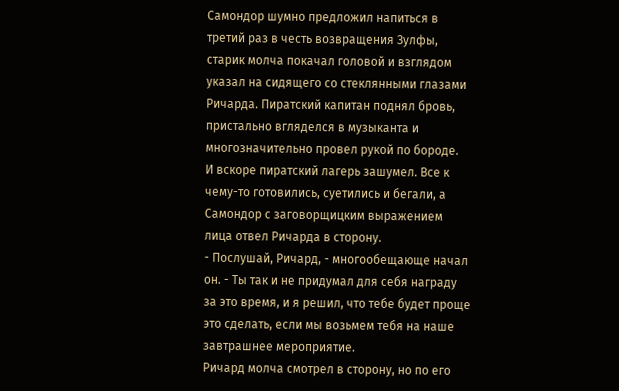Самондор шумно предложил напиться в третий раз в честь возвращения Зулфы, старик молча покачал головой и взглядом указал на сидящего со стеклянными глазами Ричарда. Пиратский капитан поднял бровь, пристально вгляделся в музыканта и многозначительно провел рукой по бороде.
И вскоре пиратский лагерь зашумел. Все к чему-то готовились, суетились и бегали, а Самондор с заговорщицким выражением лица отвел Ричарда в сторону.
- Послушай, Ричард, - многообещающе начал он. - Ты так и не придумал для себя награду за это время, и я решил, что тебе будет проще это сделать, если мы возьмем тебя на наше завтрашнее мероприятие.
Ричард молча смотрел в сторону, но по его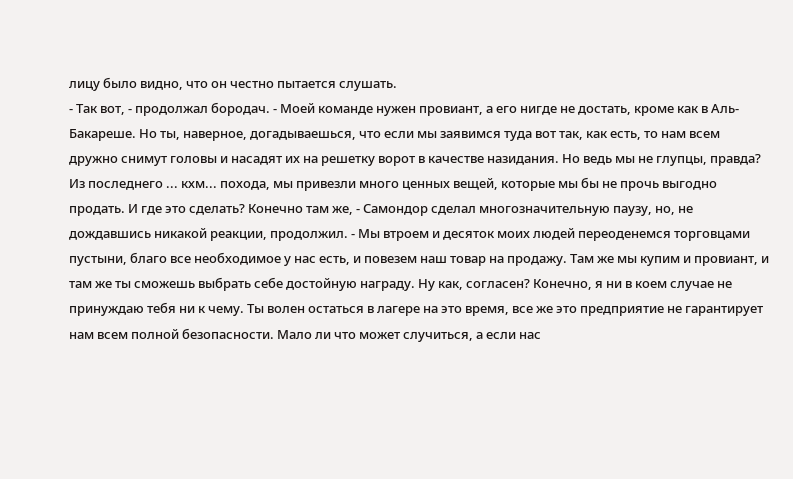лицу было видно, что он честно пытается слушать.
- Так вот, - продолжал бородач. - Моей команде нужен провиант, а его нигде не достать, кроме как в Аль-Бакареше. Но ты, наверное, догадываешься, что если мы заявимся туда вот так, как есть, то нам всем дружно снимут головы и насадят их на решетку ворот в качестве назидания. Но ведь мы не глупцы, правда? Из последнего ... кхм... похода, мы привезли много ценных вещей, которые мы бы не прочь выгодно продать. И где это сделать? Конечно там же, - Самондор сделал многозначительную паузу, но, не дождавшись никакой реакции, продолжил. - Мы втроем и десяток моих людей переоденемся торговцами пустыни, благо все необходимое у нас есть, и повезем наш товар на продажу. Там же мы купим и провиант, и там же ты сможешь выбрать себе достойную награду. Ну как, согласен? Конечно, я ни в коем случае не принуждаю тебя ни к чему. Ты волен остаться в лагере на это время, все же это предприятие не гарантирует нам всем полной безопасности. Мало ли что может случиться, а если нас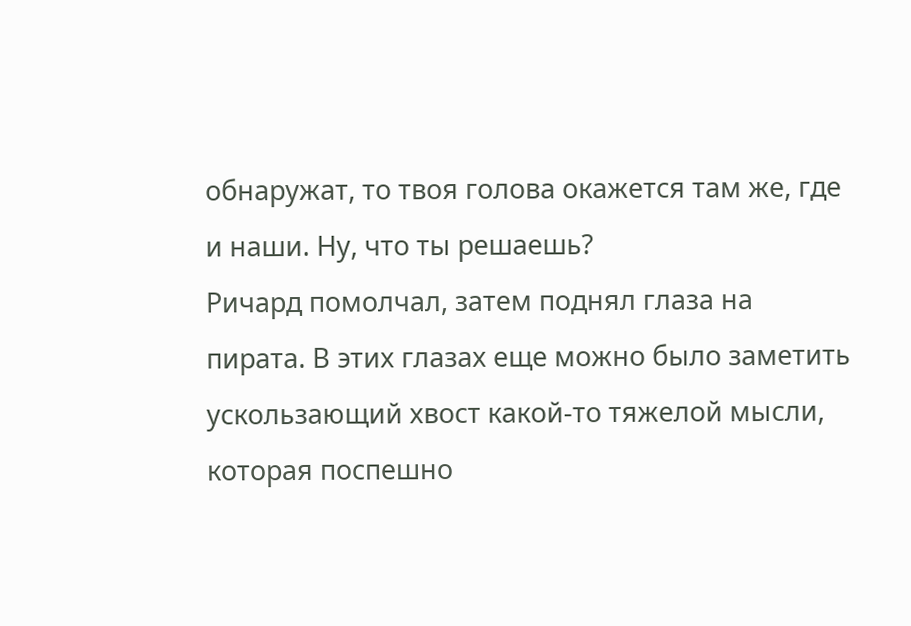обнаружат, то твоя голова окажется там же, где и наши. Ну, что ты решаешь?
Ричард помолчал, затем поднял глаза на пирата. В этих глазах еще можно было заметить ускользающий хвост какой-то тяжелой мысли, которая поспешно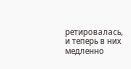ретировалась, и теперь в них медленно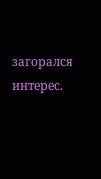загорался интерес.